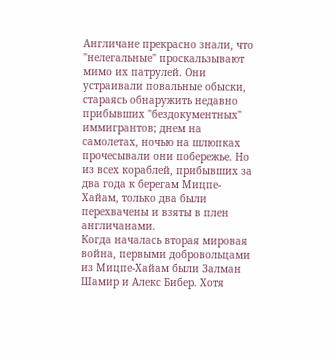Англичане прекрасно знали, что "нелегальные" проскальзывают мимо их патрулей. Они устраивали повальные обыски, стараясь обнаружить недавно прибывших "бездокументных" иммигрантов; днем на самолетах, ночью на шлюпках прочесывали они побережье. Но из всех кораблей, прибывших за два года к берегам Мицпе-Хайам, только два были перехвачены и взяты в плен англичанами.
Когда началась вторая мировая война, первыми добровольцами из Мицпе-Хайам были Залман Шамир и Алекс Бибер. Хотя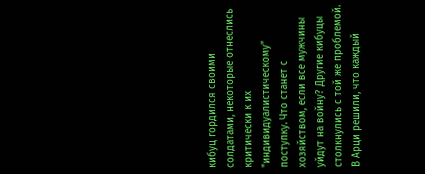кибуц гордился своими солдатами, некоторые отнеслись критически к их "индивидуалистическому" поступку. Что станет с хозяйством, если все мужчины уйдут на войну? Другие кибуцы столкнулись с той же проблемой.
В Арци решили, что каждый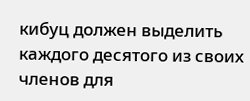кибуц должен выделить каждого десятого из своих членов для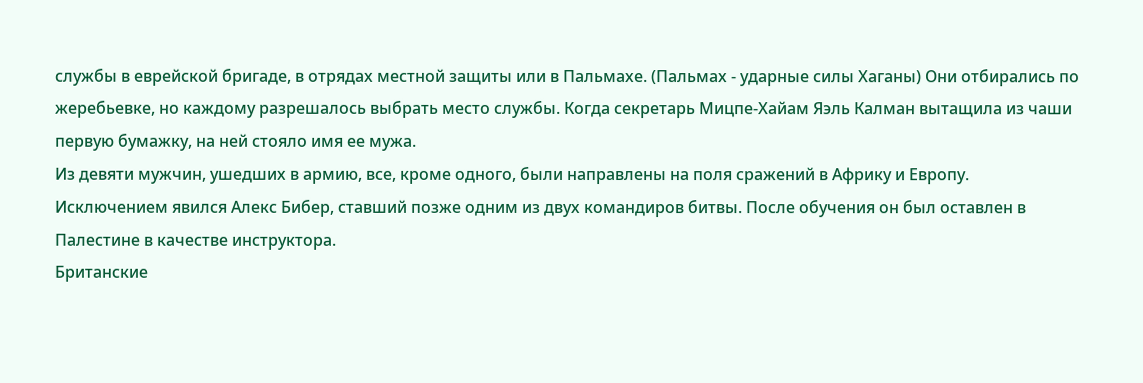службы в еврейской бригаде, в отрядах местной защиты или в Пальмахе. (Пальмах - ударные силы Хаганы) Они отбирались по жеребьевке, но каждому разрешалось выбрать место службы. Когда секретарь Мицпе-Хайам Яэль Калман вытащила из чаши первую бумажку, на ней стояло имя ее мужа.
Из девяти мужчин, ушедших в армию, все, кроме одного, были направлены на поля сражений в Африку и Европу. Исключением явился Алекс Бибер, ставший позже одним из двух командиров битвы. После обучения он был оставлен в Палестине в качестве инструктора.
Британские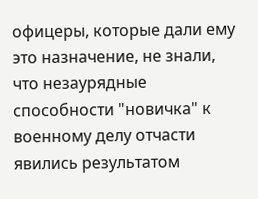офицеры, которые дали ему это назначение, не знали, что незаурядные способности "новичка" к военному делу отчасти явились результатом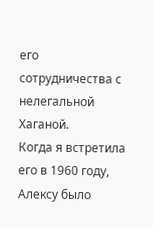его сотрудничества с нелегальной Хаганой.
Когда я встретила его в 1960 году, Алексу было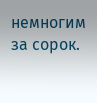немногим за сорок.